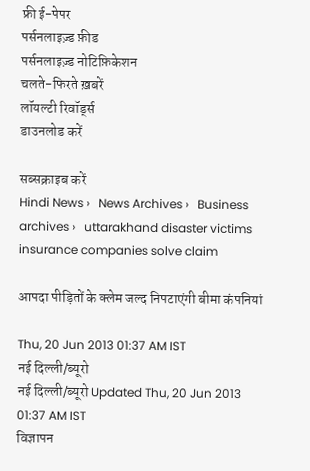फ्री ई-पेपर
पर्सनलाइज़्ड फ़ीड
पर्सनलाइज़्ड नोटिफ़िकेशन
चलते-फिरते ख़बरें
लॉयल्टी रिवॉर्ड्स
डाउनलोड करें

सब्सक्राइब करें
Hindi News ›   News Archives ›   Business archives ›   uttarakhand disaster victims insurance companies solve claim

आपदा पीड़ितों के क्लेम जल्द निपटाएंगी बीमा कंपनियां

Thu, 20 Jun 2013 01:37 AM IST
नई दिल्ली/ब्यूरो
नई दिल्ली/ब्यूरो Updated Thu, 20 Jun 2013 01:37 AM IST
विज्ञापन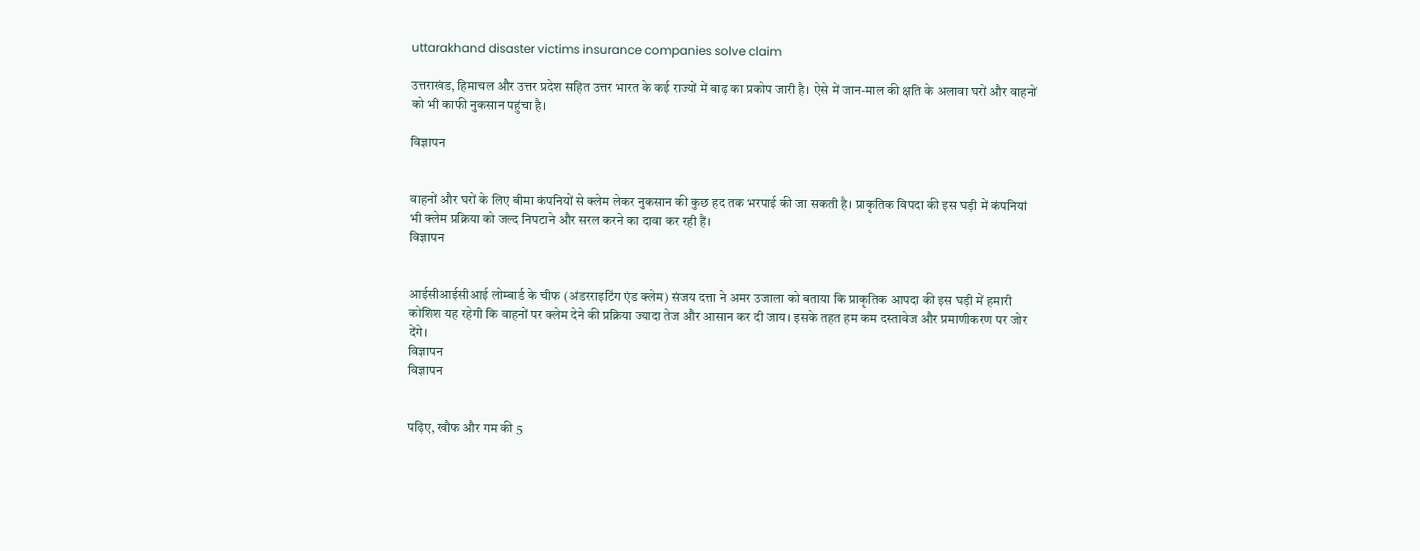uttarakhand disaster victims insurance companies solve claim

उत्तराखंड, हिमाचल और उत्तर प्रदेश सहित उत्तर भारत के कई राज्यों में बाढ़ का प्रकोप जारी है। ऐसे में जान-माल की क्षति के अलावा घरों और वाहनों को भी काफी नुकसान पहुंचा है।

विज्ञापन


वाहनों और घरों के लिए बीमा कंपनियों से क्लेम लेकर नुकसान की कुछ हद तक भरपाई की जा सकती है। प्राकृतिक विपदा की इस घड़ी में कंपनियां भी क्लेम प्रक्रिया को जल्द निपटाने और सरल करने का दावा कर रही हैं।
विज्ञापन


आईसीआईसीआई लोम्बार्ड के चीफ (अंडरराइटिंग एंड क्लेम) संजय दत्ता ने अमर उजाला को बताया कि प्राकृतिक आपदा की इस घड़ी में हमारी कोशिश यह रहेगी कि वाहनों पर क्लेम देने की प्रक्रिया ज्यादा तेज और आसान कर दी जाय। इसके तहत हम कम दस्तावेज और प्रमाणीकरण पर जोर देंगे।
विज्ञापन
विज्ञापन


पढ़िए, खौफ और गम की 5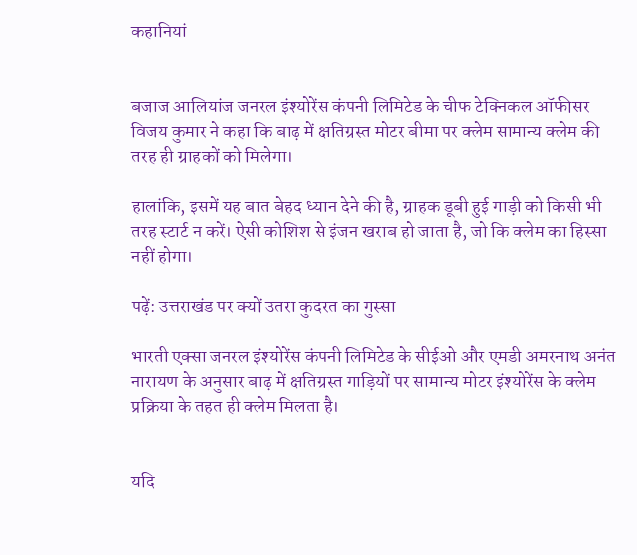कहानियां


बजाज आलियांज जनरल इंश्योरेंस कंपनी लिमिटेड के चीफ टेक्निकल ऑफीसर विजय कुमार ने कहा कि बाढ़ में क्षतिग्रस्त मोटर बीमा पर क्लेम सामान्य क्लेम की तरह ही ग्राहकों को मिलेगा।

हालांकि, इसमें यह बात बेहद ध्यान देने की है, ग्राहक डूबी हुई गाड़ी को किसी भी तरह स्टार्ट न करें। ऐसी कोशिश से इंजन खराब हो जाता है, जो कि क्लेम का हिस्सा नहीं होगा।

पढ़ें: उत्तराखंड पर क्यों उतरा कुदरत का गुस्सा

भारती एक्सा जनरल इंश्योरेंस कंपनी लिमिटेड के सीईओ और एमडी अमरनाथ अनंत नारायण के अनुसार बाढ़ में क्षतिग्रस्त गाड़ियों पर सामान्य मोटर इंश्योरेंस के क्लेम प्रक्रिया के तहत ही क्लेम मिलता है।


यदि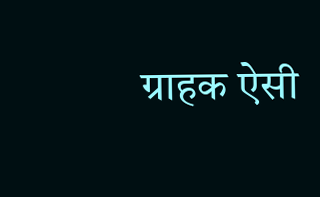ग्राहक ऐसी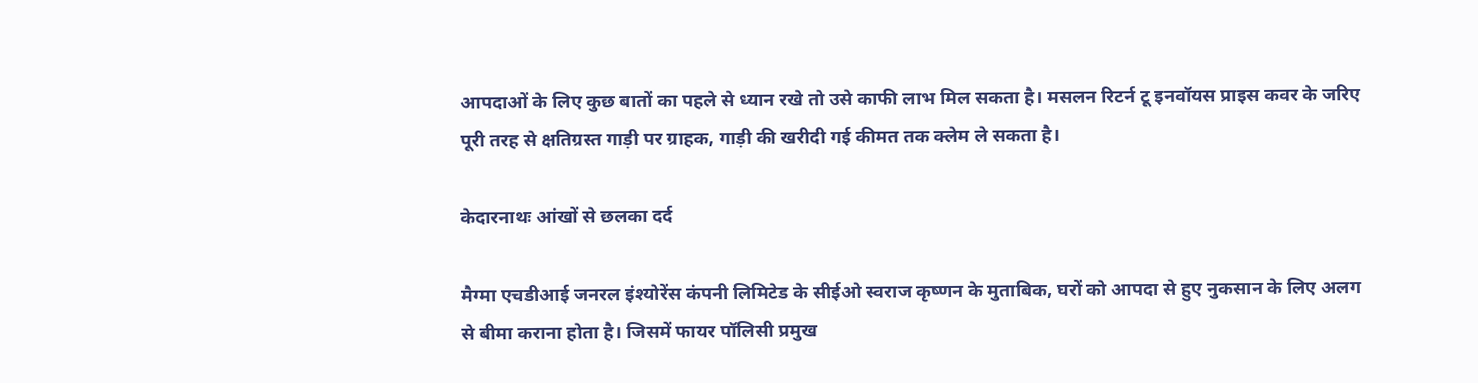आपदाओं के लिए कुछ बातों का पहले से ध्यान रखे तो उसे काफी लाभ मिल सकता है। मसलन रिटर्न टू इनवॉयस प्राइस कवर के जरिए पूरी तरह से क्षतिग्रस्त गाड़ी पर ग्राहक, गाड़ी की खरीदी गई कीमत तक क्लेम ले सकता है।

केदारनाथः आंखों से छलका दर्द

मैग्मा एचडीआई जनरल इंश्योरेंस कंपनी लिमिटेड के सीईओ स्वराज कृष्णन के मुताबिक, घरों को आपदा से हुए नुकसान के लिए अलग से बीमा कराना होता है। जिसमें फायर पॉलिसी प्रमुख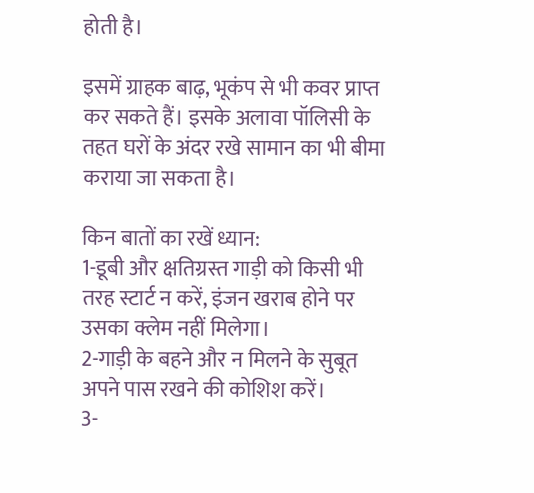होती है।

इसमें ग्राहक बाढ़, भूकंप से भी कवर प्राप्त कर सकते हैं। इसके अलावा पॉलिसी के तहत घरों के अंदर रखे सामान का भी बीमा कराया जा सकता है।

किन बातों का रखें ध्यान:
1-डूबी और क्षतिग्रस्त गाड़ी को किसी भी तरह स्टार्ट न करें, इंजन खराब होने पर उसका क्लेम नहीं मिलेगा।
2-गाड़ी के बहने और न मिलने के सुबूत अपने पास रखने की कोशिश करें।
3-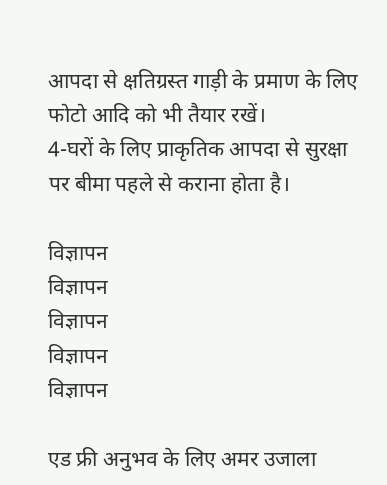आपदा से क्षतिग्रस्त गाड़ी के प्रमाण के लिए फोटो आदि को भी तैयार रखें।
4-घरों के लिए प्राकृतिक आपदा से सुरक्षा पर बीमा पहले से कराना होता है।

विज्ञापन
विज्ञापन
विज्ञापन
विज्ञापन
विज्ञापन

एड फ्री अनुभव के लिए अमर उजाला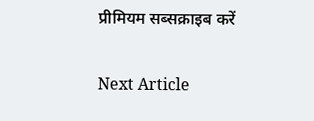प्रीमियम सब्सक्राइब करें

Next Article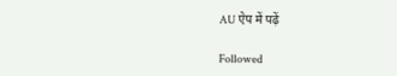AU ऐप में पढ़ें

Followed